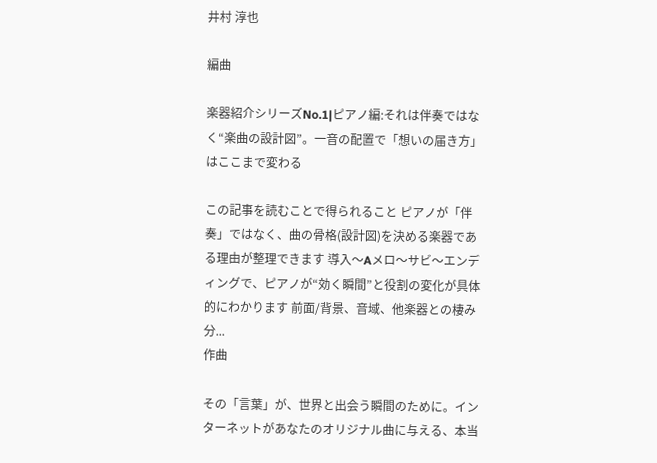井村 淳也

編曲

楽器紹介シリーズNo.1|ピアノ編:それは伴奏ではなく“楽曲の設計図”。一音の配置で「想いの届き方」はここまで変わる

この記事を読むことで得られること ピアノが「伴奏」ではなく、曲の骨格(設計図)を決める楽器である理由が整理できます 導入〜Aメロ〜サビ〜エンディングで、ピアノが“効く瞬間”と役割の変化が具体的にわかります 前面/背景、音域、他楽器との棲み分...
作曲

その「言葉」が、世界と出会う瞬間のために。インターネットがあなたのオリジナル曲に与える、本当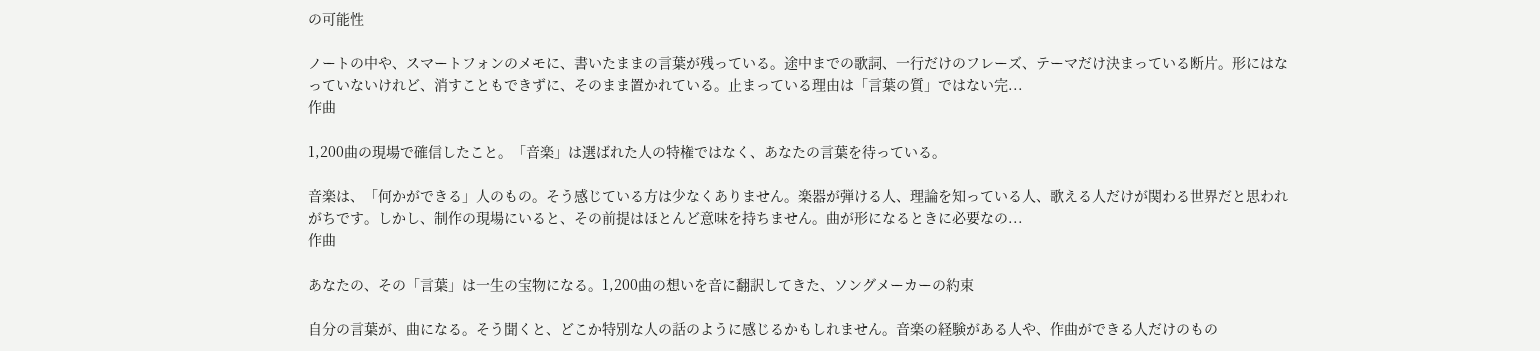の可能性

ノートの中や、スマートフォンのメモに、書いたままの言葉が残っている。途中までの歌詞、一行だけのフレーズ、テーマだけ決まっている断片。形にはなっていないけれど、消すこともできずに、そのまま置かれている。止まっている理由は「言葉の質」ではない完...
作曲

1,200曲の現場で確信したこと。「音楽」は選ばれた人の特権ではなく、あなたの言葉を待っている。

音楽は、「何かができる」人のもの。そう感じている方は少なくありません。楽器が弾ける人、理論を知っている人、歌える人だけが関わる世界だと思われがちです。しかし、制作の現場にいると、その前提はほとんど意味を持ちません。曲が形になるときに必要なの...
作曲

あなたの、その「言葉」は一生の宝物になる。1,200曲の想いを音に翻訳してきた、ソングメーカーの約束

自分の言葉が、曲になる。そう聞くと、どこか特別な人の話のように感じるかもしれません。音楽の経験がある人や、作曲ができる人だけのもの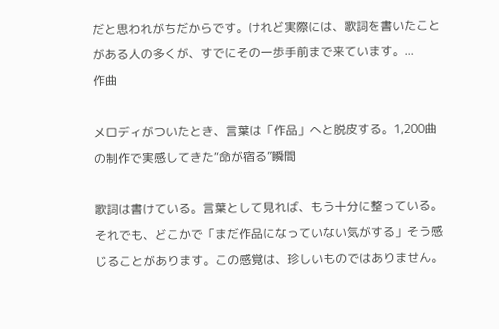だと思われがちだからです。けれど実際には、歌詞を書いたことがある人の多くが、すでにその一歩手前まで来ています。...
作曲

メロディがついたとき、言葉は「作品」へと脱皮する。1,200曲の制作で実感してきた“命が宿る”瞬間

歌詞は書けている。言葉として見れば、もう十分に整っている。それでも、どこかで「まだ作品になっていない気がする」そう感じることがあります。この感覚は、珍しいものではありません。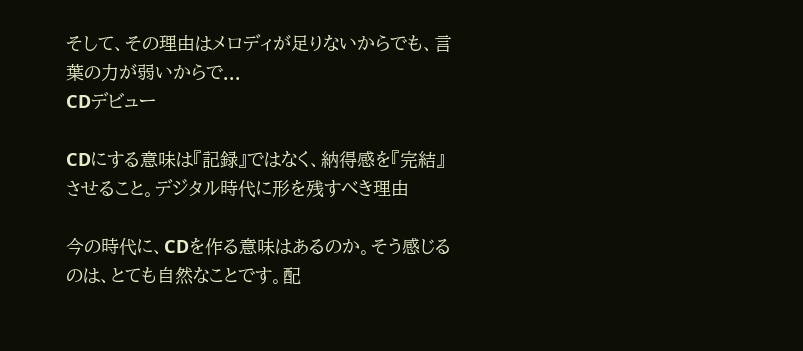そして、その理由はメロディが足りないからでも、言葉の力が弱いからで...
CDデビュー

CDにする意味は『記録』ではなく、納得感を『完結』させること。デジタル時代に形を残すべき理由

今の時代に、CDを作る意味はあるのか。そう感じるのは、とても自然なことです。配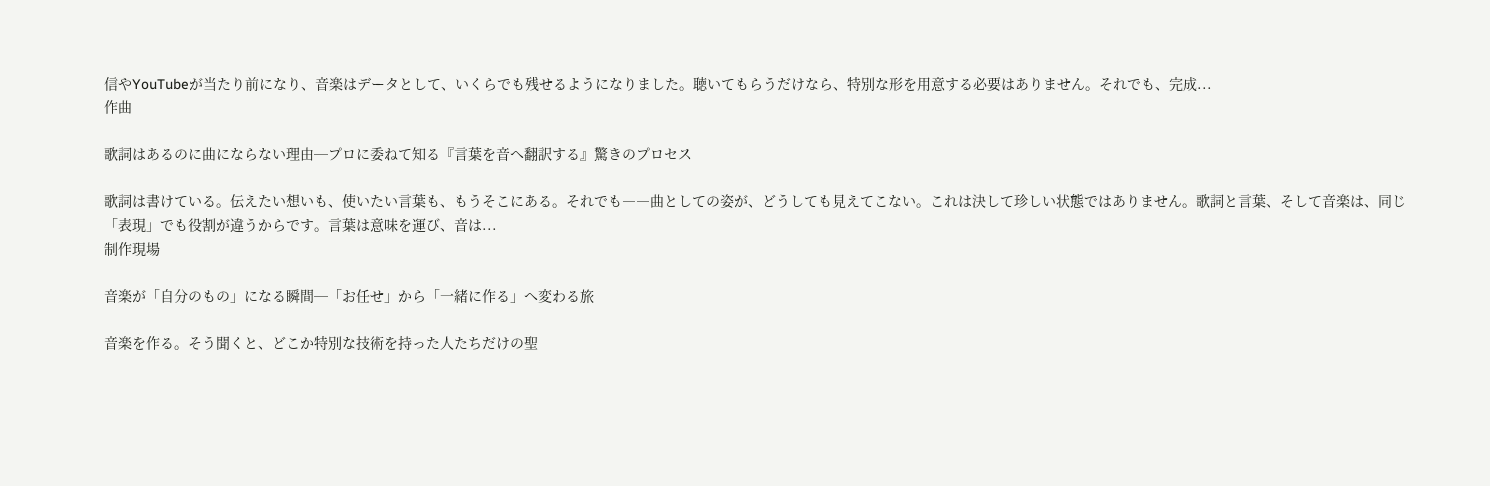信やYouTubeが当たり前になり、音楽はデータとして、いくらでも残せるようになりました。聴いてもらうだけなら、特別な形を用意する必要はありません。それでも、完成...
作曲

歌詞はあるのに曲にならない理由─プロに委ねて知る『言葉を音へ翻訳する』驚きのプロセス

歌詞は書けている。伝えたい想いも、使いたい言葉も、もうそこにある。それでも――曲としての姿が、どうしても見えてこない。これは決して珍しい状態ではありません。歌詞と言葉、そして音楽は、同じ「表現」でも役割が違うからです。言葉は意味を運び、音は...
制作現場

音楽が「自分のもの」になる瞬間─「お任せ」から「一緒に作る」へ変わる旅

音楽を作る。そう聞くと、どこか特別な技術を持った人たちだけの聖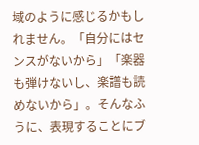域のように感じるかもしれません。「自分にはセンスがないから」「楽器も弾けないし、楽譜も読めないから」。そんなふうに、表現することにブ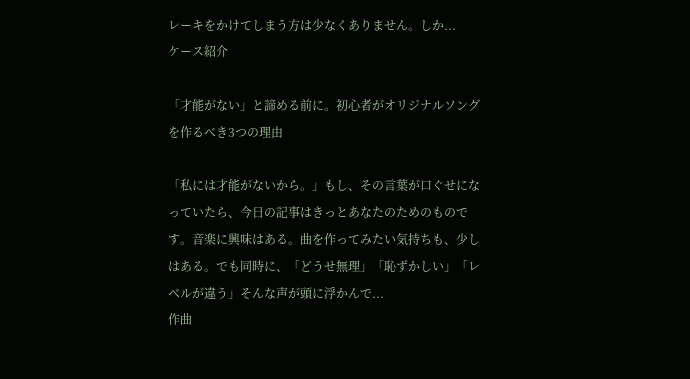レーキをかけてしまう方は少なくありません。しか...
ケース紹介

「才能がない」と諦める前に。初心者がオリジナルソングを作るべき3つの理由

「私には才能がないから。」もし、その言葉が口ぐせになっていたら、今日の記事はきっとあなたのためのものです。音楽に興味はある。曲を作ってみたい気持ちも、少しはある。でも同時に、「どうせ無理」「恥ずかしい」「レベルが違う」そんな声が頭に浮かんで...
作曲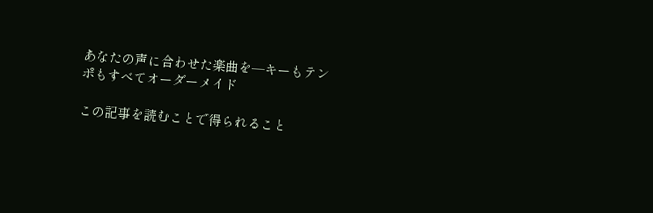あなたの声に合わせた楽曲を─キーもテンポもすべてオーダーメイド

この記事を読むことで得られること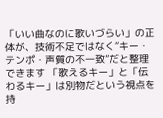「いい曲なのに歌いづらい」の正体が、技術不足ではなく“キー・テンポ・声質の不一致”だと整理できます 「歌えるキー」と「伝わるキー」は別物だという視点を持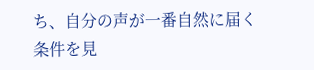ち、自分の声が一番自然に届く条件を見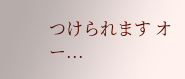つけられます オー...